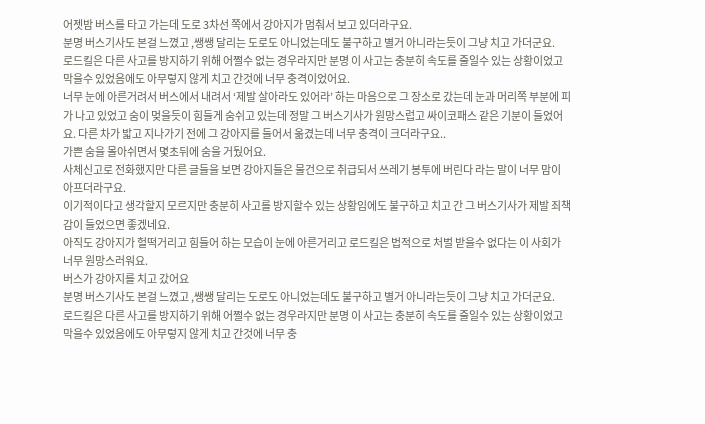어젯밤 버스를 타고 가는데 도로 3차선 쪽에서 강아지가 멈춰서 보고 있더라구요.
분명 버스기사도 본걸 느꼈고 ,쌩쌩 달리는 도로도 아니었는데도 불구하고 별거 아니라는듯이 그냥 치고 가더군요.
로드킬은 다른 사고를 방지하기 위해 어쩔수 없는 경우라지만 분명 이 사고는 충분히 속도를 줄일수 있는 상황이었고 막을수 있었음에도 아무렇지 않게 치고 간것에 너무 충격이었어요.
너무 눈에 아른거려서 버스에서 내려서 ‘제발 살아라도 있어라’ 하는 마음으로 그 장소로 갔는데 눈과 머리쪽 부분에 피가 나고 있었고 숨이 멎을듯이 힘들게 숨쉬고 있는데 정말 그 버스기사가 원망스럽고 싸이코패스 같은 기분이 들었어요. 다른 차가 밟고 지나가기 전에 그 강아지를 들어서 옮겼는데 너무 충격이 크더라구요..
가쁜 숨을 몰아쉬면서 몇초뒤에 숨을 거뒀어요.
사체신고로 전화했지만 다른 글들을 보면 강아지들은 물건으로 취급되서 쓰레기 봉투에 버린다 라는 말이 너무 맘이 아프더라구요.
이기적이다고 생각할지 모르지만 충분히 사고를 방지할수 있는 상황임에도 불구하고 치고 간 그 버스기사가 제발 죄책감이 들었으면 좋겠네요.
아직도 강아지가 헐떡거리고 힘들어 하는 모습이 눈에 아른거리고 로드킬은 법적으로 처벌 받을수 없다는 이 사회가 너무 원망스러워요.
버스가 강아지를 치고 갔어요
분명 버스기사도 본걸 느꼈고 ,쌩쌩 달리는 도로도 아니었는데도 불구하고 별거 아니라는듯이 그냥 치고 가더군요.
로드킬은 다른 사고를 방지하기 위해 어쩔수 없는 경우라지만 분명 이 사고는 충분히 속도를 줄일수 있는 상황이었고 막을수 있었음에도 아무렇지 않게 치고 간것에 너무 충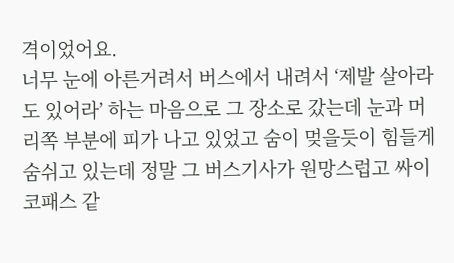격이었어요.
너무 눈에 아른거려서 버스에서 내려서 ‘제발 살아라도 있어라’ 하는 마음으로 그 장소로 갔는데 눈과 머리쪽 부분에 피가 나고 있었고 숨이 멎을듯이 힘들게 숨쉬고 있는데 정말 그 버스기사가 원망스럽고 싸이코패스 같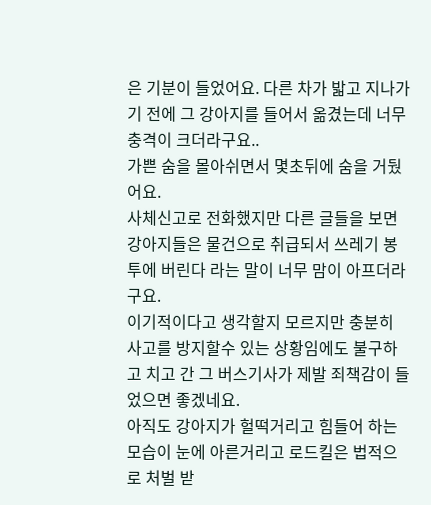은 기분이 들었어요. 다른 차가 밟고 지나가기 전에 그 강아지를 들어서 옮겼는데 너무 충격이 크더라구요..
가쁜 숨을 몰아쉬면서 몇초뒤에 숨을 거뒀어요.
사체신고로 전화했지만 다른 글들을 보면 강아지들은 물건으로 취급되서 쓰레기 봉투에 버린다 라는 말이 너무 맘이 아프더라구요.
이기적이다고 생각할지 모르지만 충분히 사고를 방지할수 있는 상황임에도 불구하고 치고 간 그 버스기사가 제발 죄책감이 들었으면 좋겠네요.
아직도 강아지가 헐떡거리고 힘들어 하는 모습이 눈에 아른거리고 로드킬은 법적으로 처벌 받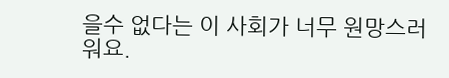을수 없다는 이 사회가 너무 원망스러워요.